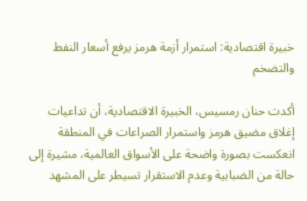خبيرة اقتصادية: استمرار أزمة هرمز يرفع أسعار النفط والتضخم

أكدت حنان رمسيس، الخبيرة الاقتصادية، أن تداعيات إغلاق مضيق هرمز واستمرار الصراعات في المنطقة انعكست بصورة واضحة على الأسواق العالمية، مشيرة إلى حالة من الضبابية وعدم الاستقرار تسيطر على المشهد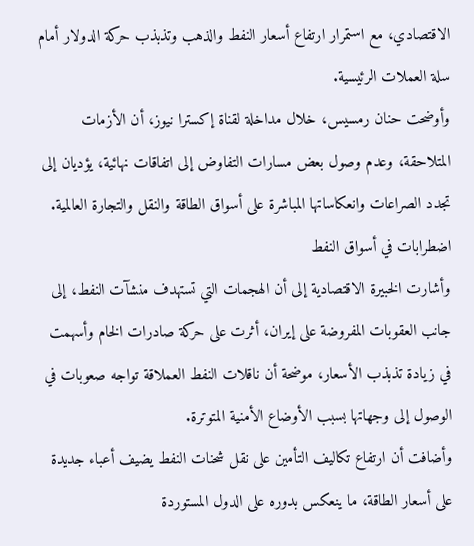الاقتصادي، مع استمرار ارتفاع أسعار النفط والذهب وتذبذب حركة الدولار أمام سلة العملات الرئيسية.
وأوضحت حنان رمسيس، خلال مداخلة لقناة إكسترا نيوز، أن الأزمات المتلاحقة، وعدم وصول بعض مسارات التفاوض إلى اتفاقات نهائية، يؤديان إلى تجدد الصراعات وانعكاساتها المباشرة على أسواق الطاقة والنقل والتجارة العالمية.
اضطرابات في أسواق النفط
وأشارت الخبيرة الاقتصادية إلى أن الهجمات التي تستهدف منشآت النفط، إلى جانب العقوبات المفروضة على إيران، أثرت على حركة صادرات الخام وأسهمت في زيادة تذبذب الأسعار، موضحة أن ناقلات النفط العملاقة تواجه صعوبات في الوصول إلى وجهاتها بسبب الأوضاع الأمنية المتوترة.
وأضافت أن ارتفاع تكاليف التأمين على نقل شحنات النفط يضيف أعباء جديدة على أسعار الطاقة، ما ينعكس بدوره على الدول المستوردة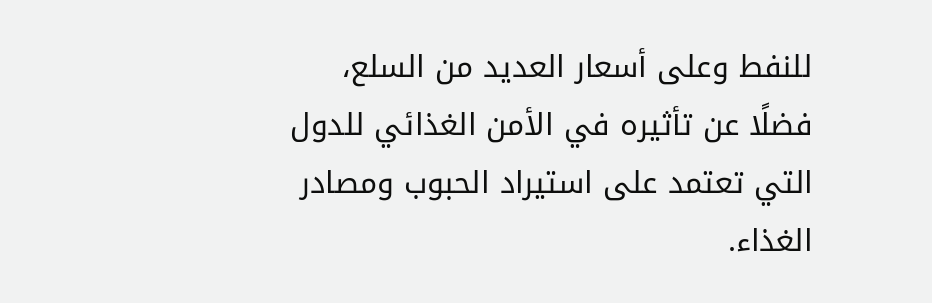للنفط وعلى أسعار العديد من السلع، فضلًا عن تأثيره في الأمن الغذائي للدول التي تعتمد على استيراد الحبوب ومصادر الغذاء.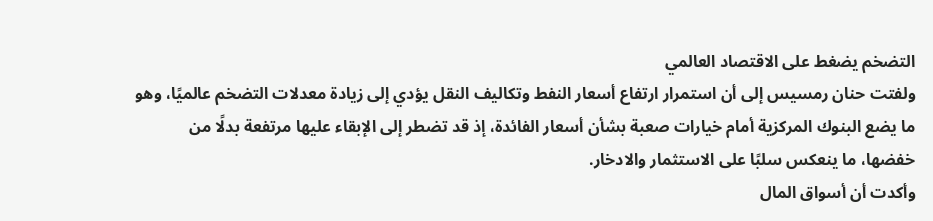التضخم يضغط على الاقتصاد العالمي
ولفتت حنان رمسيس إلى أن استمرار ارتفاع أسعار النفط وتكاليف النقل يؤدي إلى زيادة معدلات التضخم عالميًا، وهو ما يضع البنوك المركزية أمام خيارات صعبة بشأن أسعار الفائدة، إذ قد تضطر إلى الإبقاء عليها مرتفعة بدلًا من خفضها، ما ينعكس سلبًا على الاستثمار والادخار.
وأكدت أن أسواق المال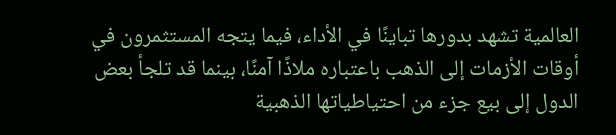العالمية تشهد بدورها تباينًا في الأداء، فيما يتجه المستثمرون في أوقات الأزمات إلى الذهب باعتباره ملاذًا آمنًا، بينما قد تلجأ بعض الدول إلى بيع جزء من احتياطياتها الذهبية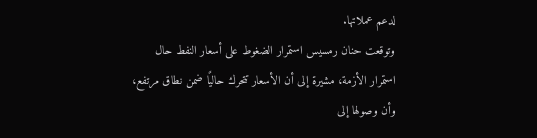لدعم عملاتها.
وتوقعت حنان رمسيس استمرار الضغوط على أسعار النفط حال استمرار الأزمة، مشيرة إلى أن الأسعار تتحرك حاليًا ضمن نطاق مرتفع، وأن وصولها إلى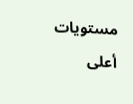مستويات أعلى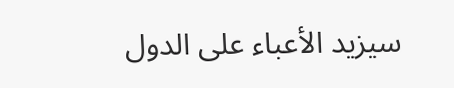سيزيد الأعباء على الدول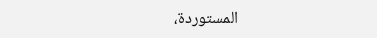المستوردة،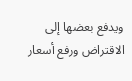ويدفع بعضها إلى الاقتراض ورفع أسعار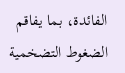الفائدة، بما يفاقم الضغوط التضخمية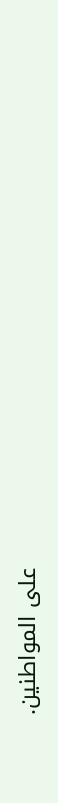على المواطنين.